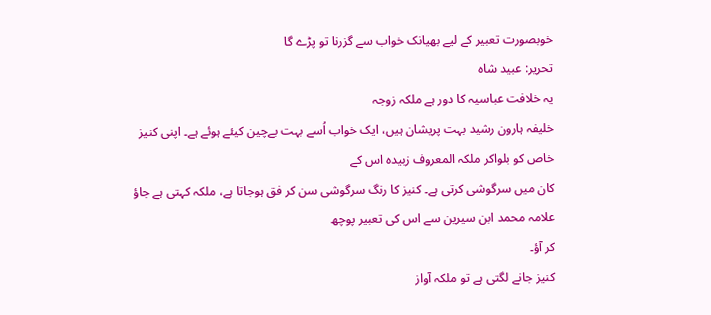خوبصورت تعبیر کے لیے بھیانک خواب سے گزرنا تو پڑے گا
تحریر: عبید شاہ
یہ خلافت عباسیہ کا دور ہے ملکہ زوجہ
خلیفہ ہارون رشید بہت پریشان ہیں، ایک خواب اُسے بہت بےچین کیئے ہوئے ہے۔ اپنی کنیز خاص کو بلواکر ملکہ المعروف زبیدہ اس کے
کان میں سرگوشی کرتی ہے۔ کنیز کا رنگ سرگوشی سن کر فق ہوجاتا ہے، ملکہ کہتی ہے جاؤ
علامہ محمد ابن سیرین سے اس کی تعبیر پوچھ
کر آؤ۔
کنیز جانے لگتی ہے تو ملکہ آواز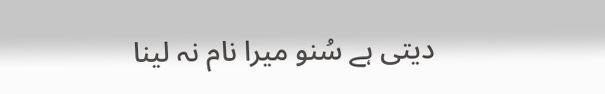دیتی ہے سُنو میرا نام نہ لینا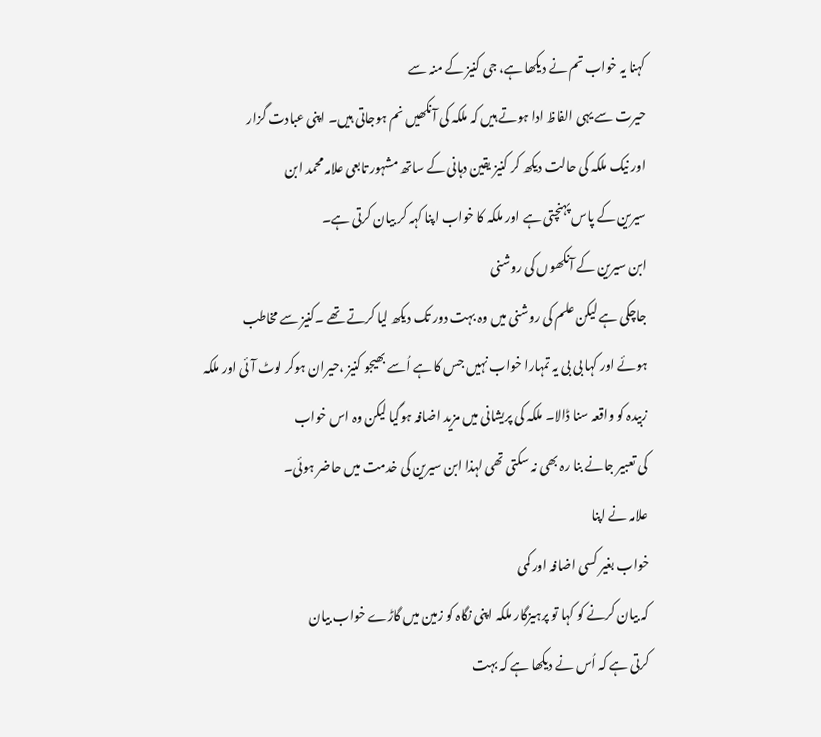کہنا یہ خواب تم نے دیکھا ہے، جی کنیز کے منہ سے
حیرت سے یہی الفاظ ادا ہوتے ہیں کہ ملکہ کی آنکھیں نم ہوجاتی ہیں۔ اپنی عبادت گزار
اور نیک ملکہ کی حالت دیکھ کر کنیز یقین دہانی کے ساتھ مشہور تابعی علامہ محمد ابن
سیرین کے پاس پہنچتی ہے اور ملکہ کا خواب اپنا کہہ کر بیان کرتی ہے۔
ابن سیرین کے آنکھوں کی روشنی
جاچکی ہے لیکن علم کی روشنی میں وہ بہت دور تک دیکھ لیا کرتے تھے ۔کنیز سے مخاطب
ہوئے اور کہا بی بی یہ تمہارا خواب نہیں جس کا ہے اُسے بھیجو کنیز ،حیران ہوکر لوٹ آئی اور ملکہ
زبیدہ کو واقعہ سنا ڈالا۔ ملکہ کی پریشانی میں مزید اضافہ ہوگیا لیکن وہ اس خواب
کی تعبیر جانے بنا رہ بھی نہ سکتی تھی لہذا ابن سیرین کی خدمت میں حاضر ہوئی۔
علامہ نے اپنا
خواب بغیر کسی اضافہ اور کمی
کہ بیان کرنے کو کہا تو پرہیزگار ملکہ اپنی نگاہ کو زمین میں گاڑے خواب بیان
کرتی ہے کہ اُس نے دیکھا ہے کہ بہت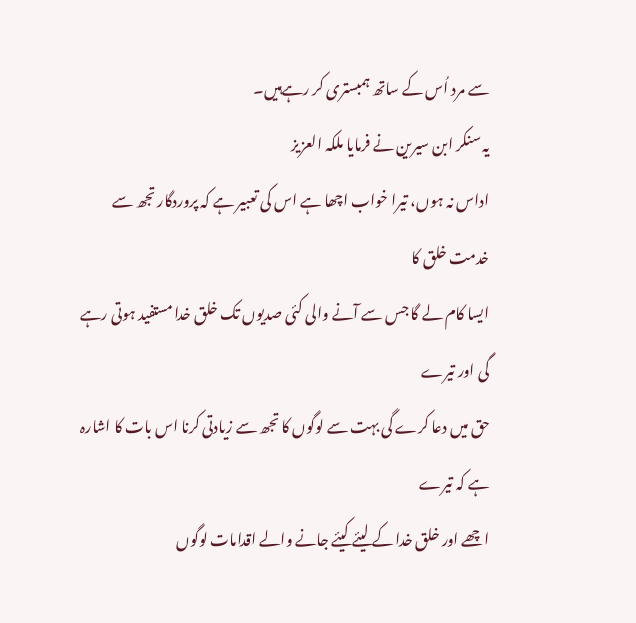سے مرد اُس کے ساتھ ہمبستری کر رہےہیں۔
یہ سنکر ابن سیرین نے فرمایا ملکہ العزیز
اداس نہ ہوں، تیرا خواب اچھا ہے اس کی تعبیر ہے کہ پروردگار تجھ سے خدمت خلق کا
ایسا کام لے گا جس سے آنے والی کئی صدیوں تک خلق خدا مستفید ہوتی رہے گی اور تیرے
حق میں دعا کرے گی بہت سے لوگوں کا تجھ سے زیادتی کرنا اس بات کا اشارہ ہے کہ تیرے
اچھے اور خلق خدا کے لیئے کیئے جانے والے اقدامات لوگوں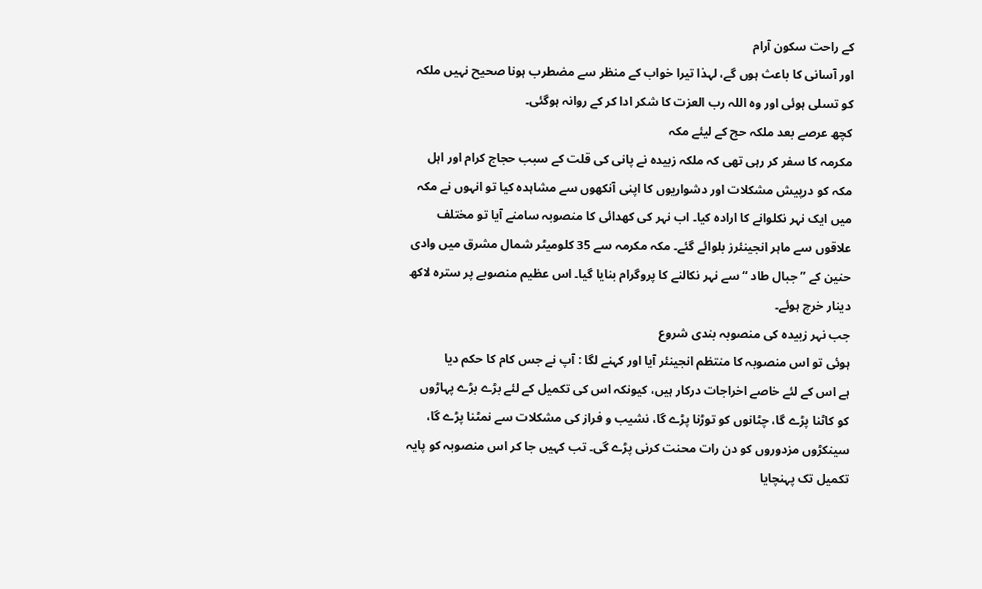کے راحت سکون آرام
اور آسانی کا باعث ہوں گے، لہذا تیرا خواب کے منظر سے مضطرب ہونا صحیح نہیں ملکہ
کو تسلی ہوئی اور وہ اللہ رب العزت کا شکر ادا کر کے روانہ ہوگئی۔
کچھ عرصے بعد ملکہ حج کے لیئے مکہ
مکرمہ کا سفر کر رہی تھی کہ ملکہ زبیدہ نے پانی کی قلت کے سبب حجاج کرام اور اہل
مکہ کو درپیش مشکلات اور دشواریوں کا اپنی آنکھوں سے مشاہدہ کیا تو انہوں نے مکہ
میں ایک نہر نکلوانے کا ارادہ کیا۔ اب نہر کی کھدائی کا منصوبہ سامنے آیا تو مختلف
علاقوں سے ماہر انجینئرز بلوائے گئے۔ مکہ مکرمہ سے 35 کلومیٹر شمال مشرق میں وادی
حنین کے ” جبال طاد “ سے نہر نکالنے کا پروگرام بنایا گیا۔ اس عظیم منصوبے پر سترہ لاکھ
دینار خرچ ہوئے۔
جب نہر زبیدہ کی منصوبہ بندی شروع
ہوئی تو اس منصوبہ کا منتظم انجینئر آیا اور کہنے لگا : آپ نے جس كام کا حکم دیا
ہے اس کے لئے خاصے اخراجات درکار ہیں، کیونکہ اس کی تکمیل کے لئے بڑے بڑے پہاڑوں
کو کاٹنا پڑے گا، چٹانوں کو توڑنا پڑے گا، نشیب و فراز کی مشکلات سے نمٹنا پڑے گا،
سینکڑوں مزدوروں کو دن رات محنت کرنی پڑے گی۔ تب کہیں جا کر اس منصوبہ کو پایہ
تکمیل تک پہنچایا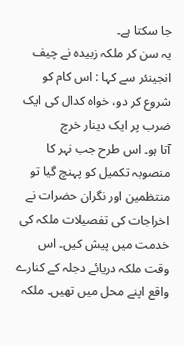جا سکتا ہے۔
یہ سن کر ملکہ زبیدہ نے چیف
انجینئر سے کہا : اس کام کو شروع کر دو، خواہ کدال کی ایک ضرب پر ایک دینار خرچ
آتا ہو۔ اس طرح جب نہر کا منصوبہ تکمیل کو پہنچ گیا تو منتظمین اور نگران حضرات نے
اخراجات کی تفصیلات ملکہ کی خدمت میں پیش کیں۔ اس وقت ملکہ دریائے دجلہ کے کنارے
واقع اپنے محل میں تھیں۔ ملکہ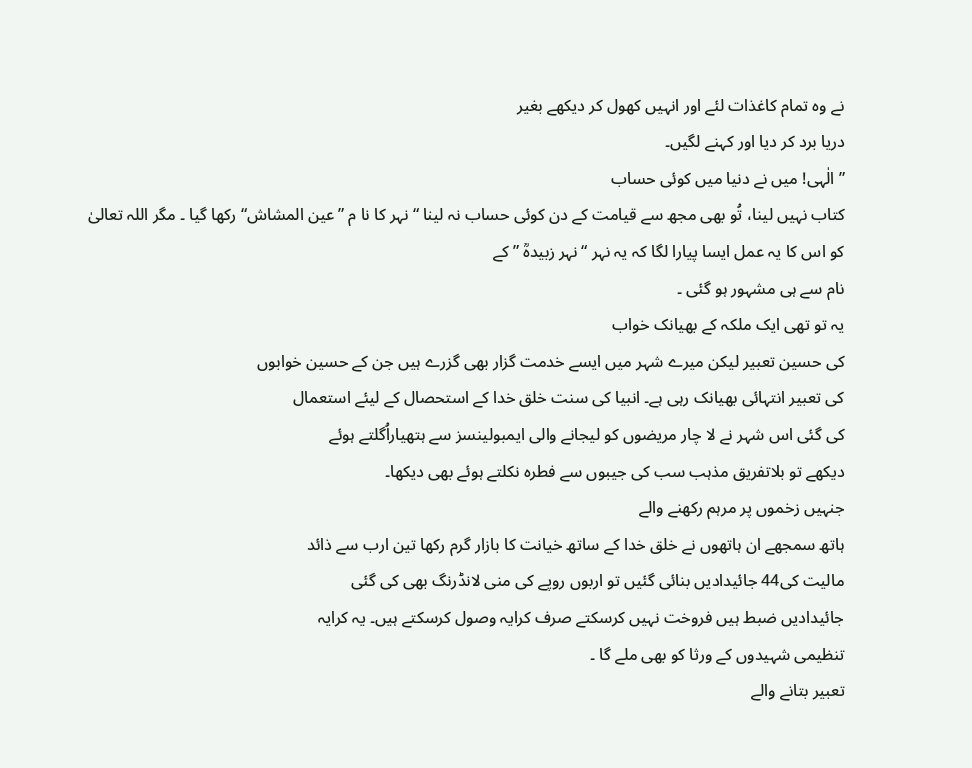نے وہ تمام کاغذات لئے اور انہیں کھول کر دیکھے بغیر
دریا برد کر دیا اور کہنے لگیں۔
” الٰہی! میں نے دنیا میں کوئی حساب
کتاب نہیں لینا، تُو بھی مجھ سے قیامت کے دن کوئی حساب نہ لینا “ نہر کا نا م ”عین المشاش“ رکھا گیا ۔ مگر اللہ تعالیٰ
کو اس کا یہ عمل ایسا پیارا لگا کہ یہ نہر “ نہر زبیدہؒ ” کے
نام سے ہی مشہور ہو گئی ۔
یہ تو تھی ایک ملکہ کے بھیانک خواب
کی حسین تعبیر لیکن میرے شہر میں ایسے خدمت گزار بھی گزرے ہیں جن کے حسین خوابوں
کی تعبیر انتہائی بھیانک رہی ہے۔ انبیا کی سنت خلق خدا کے استحصال کے لیئے استعمال
کی گئی اس شہر نے لا چار مریضوں کو لیجانے والی ایمبولینسز سے ہتھیاراُگلتے ہوئے
دیکھے تو بلاتفریق مذہب سب کی جیبوں سے فطرہ نکلتے ہوئے بھی دیکھا۔
جنہیں زخموں پر مرہم رکھنے والے
ہاتھ سمجھے ان ہاتھوں نے خلق خدا کے ساتھ خیانت کا بازار گرم رکھا تین ارب سے ذائد
مالیت کی44 جائیدادیں بنائی گئیں تو اربوں روپے کی منی لانڈرنگ بھی کی گئی
جائیدادیں ضبط ہیں فروخت نہیں کرسکتے صرف کرایہ وصول کرسکتے ہیں۔ یہ کرایہ
تنظیمی شہیدوں کے ورثا کو بھی ملے گا ۔
تعبیر بتانے والے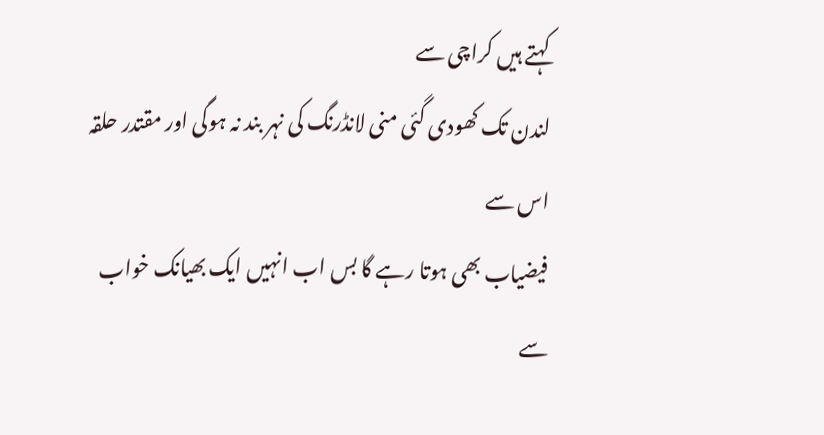کہتے ہیں کراچی سے
لندن تک کھودی گئی منی لانڈرنگ کی نہر بند نہ ہوگی اور مقتدر حلقہ اس سے
فیضیاب بھی ہوتا رہے گا بس اب انہیں ایک بھیانک خواب سے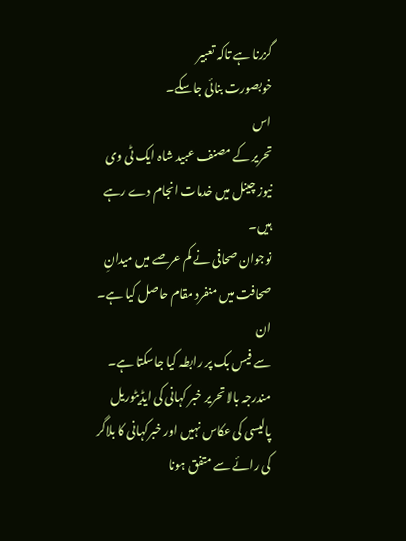گزرنا ہے تاکہ تعبیر
خوبصورت بنائی جاسکے۔
اس
تحریر کے مصنف عبید شاہ ایک ٹی وی نیوز چینل میں خدمات انجام دے رہے ہیں۔
نوجوان صحافی نے کم عرصے میں میدانِ صحافت میں منفرد مقام حاصل کیا ہے۔ ان
سے فیس بک پر رابطہ کیا جاسکتا ہے۔
مندرجہ بالا تحریر خبر کہانی کی ایڈیٹوریل پالیسی کی عکاس نہیں اور خبرکہانی کا بلاگر کی رائے سے متفق ہونا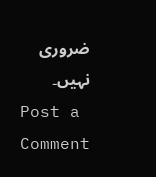ضروری نہیں۔
Post a Comment